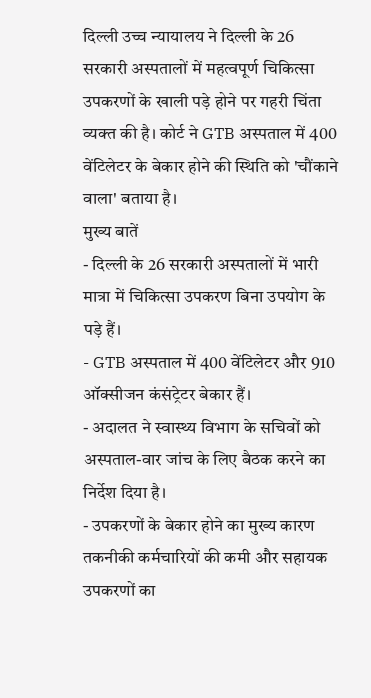दिल्ली उच्च न्यायालय ने दिल्ली के 26 सरकारी अस्पतालों में महत्वपूर्ण चिकित्सा उपकरणों के खाली पड़े होने पर गहरी चिंता व्यक्त की है। कोर्ट ने GTB अस्पताल में 400 वेंटिलेटर के बेकार होने की स्थिति को 'चौंकाने वाला' बताया है।
मुख्य बातें
- दिल्ली के 26 सरकारी अस्पतालों में भारी मात्रा में चिकित्सा उपकरण बिना उपयोग के पड़े हैं।
- GTB अस्पताल में 400 वेंटिलेटर और 910 ऑक्सीजन कंसंट्रेटर बेकार हैं।
- अदालत ने स्वास्थ्य विभाग के सचिवों को अस्पताल-वार जांच के लिए बैठक करने का निर्देश दिया है।
- उपकरणों के बेकार होने का मुख्य कारण तकनीकी कर्मचारियों की कमी और सहायक उपकरणों का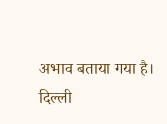अभाव बताया गया है।
दिल्ली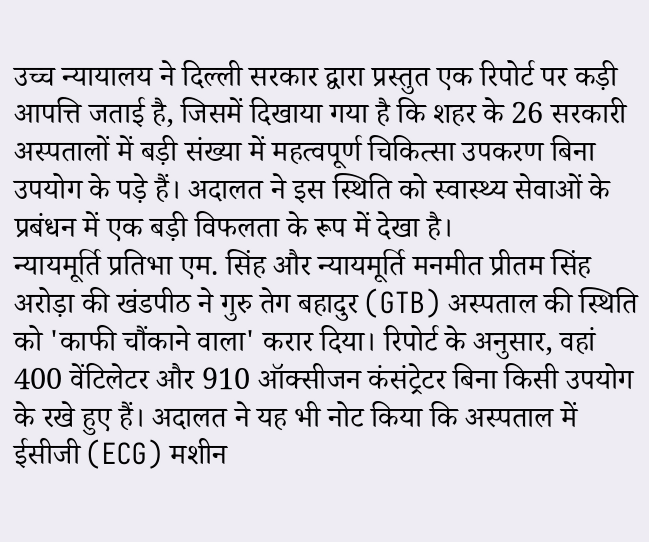उच्च न्यायालय ने दिल्ली सरकार द्वारा प्रस्तुत एक रिपोर्ट पर कड़ी आपत्ति जताई है, जिसमें दिखाया गया है कि शहर के 26 सरकारी अस्पतालों में बड़ी संख्या में महत्वपूर्ण चिकित्सा उपकरण बिना उपयोग के पड़े हैं। अदालत ने इस स्थिति को स्वास्थ्य सेवाओं के प्रबंधन में एक बड़ी विफलता के रूप में देखा है।
न्यायमूर्ति प्रतिभा एम. सिंह और न्यायमूर्ति मनमीत प्रीतम सिंह अरोड़ा की खंडपीठ ने गुरु तेग बहादुर (GTB) अस्पताल की स्थिति को 'काफी चौंकाने वाला' करार दिया। रिपोर्ट के अनुसार, वहां 400 वेंटिलेटर और 910 ऑक्सीजन कंसंट्रेटर बिना किसी उपयोग के रखे हुए हैं। अदालत ने यह भी नोट किया कि अस्पताल में ईसीजी (ECG) मशीन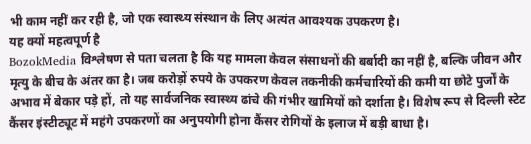भी काम नहीं कर रही है, जो एक स्वास्थ्य संस्थान के लिए अत्यंत आवश्यक उपकरण है।
यह क्यों महत्वपूर्ण है
BozokMedia विश्लेषण से पता चलता है कि यह मामला केवल संसाधनों की बर्बादी का नहीं है, बल्कि जीवन और मृत्यु के बीच के अंतर का है। जब करोड़ों रुपये के उपकरण केवल तकनीकी कर्मचारियों की कमी या छोटे पुर्जों के अभाव में बेकार पड़े हों, तो यह सार्वजनिक स्वास्थ्य ढांचे की गंभीर खामियों को दर्शाता है। विशेष रूप से दिल्ली स्टेट कैंसर इंस्टीट्यूट में महंगे उपकरणों का अनुपयोगी होना कैंसर रोगियों के इलाज में बड़ी बाधा है।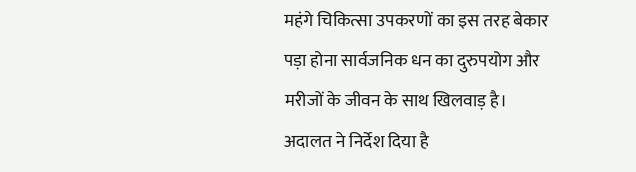महंगे चिकित्सा उपकरणों का इस तरह बेकार पड़ा होना सार्वजनिक धन का दुरुपयोग और मरीजों के जीवन के साथ खिलवाड़ है।
अदालत ने निर्देश दिया है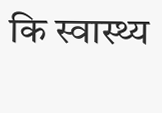कि स्वास्थ्य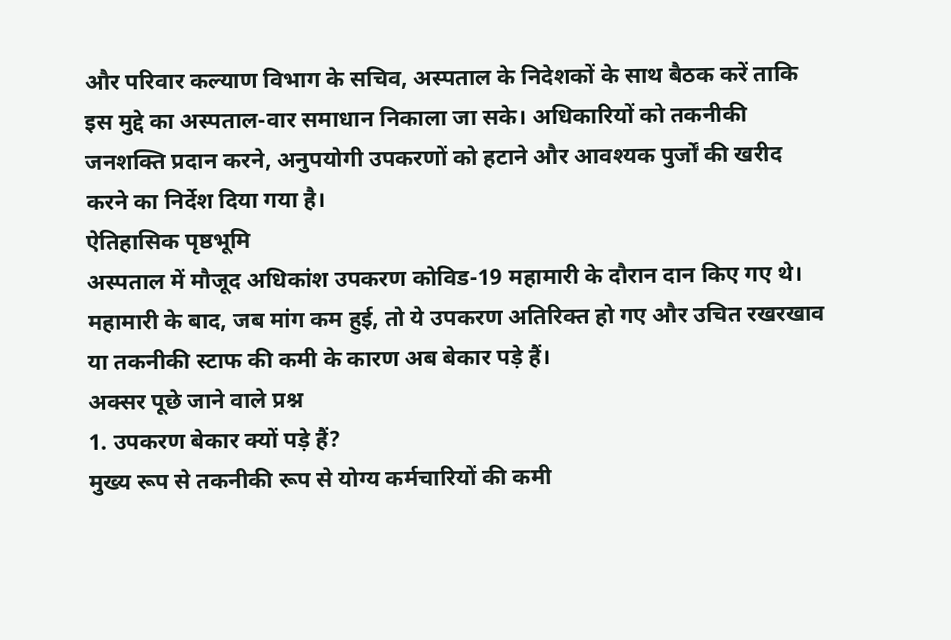और परिवार कल्याण विभाग के सचिव, अस्पताल के निदेशकों के साथ बैठक करें ताकि इस मुद्दे का अस्पताल-वार समाधान निकाला जा सके। अधिकारियों को तकनीकी जनशक्ति प्रदान करने, अनुपयोगी उपकरणों को हटाने और आवश्यक पुर्जों की खरीद करने का निर्देश दिया गया है।
ऐतिहासिक पृष्ठभूमि
अस्पताल में मौजूद अधिकांश उपकरण कोविड-19 महामारी के दौरान दान किए गए थे। महामारी के बाद, जब मांग कम हुई, तो ये उपकरण अतिरिक्त हो गए और उचित रखरखाव या तकनीकी स्टाफ की कमी के कारण अब बेकार पड़े हैं।
अक्सर पूछे जाने वाले प्रश्न
1. उपकरण बेकार क्यों पड़े हैं?
मुख्य रूप से तकनीकी रूप से योग्य कर्मचारियों की कमी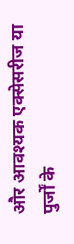और आवश्यक एक्सेसरीज या पुर्जों के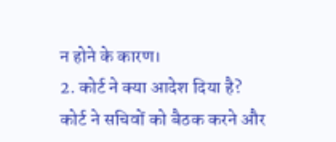न होने के कारण।
2. कोर्ट ने क्या आदेश दिया है?
कोर्ट ने सचिवों को बैठक करने और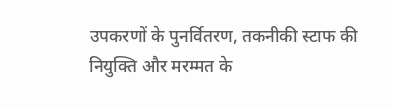उपकरणों के पुनर्वितरण, तकनीकी स्टाफ की नियुक्ति और मरम्मत के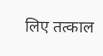लिए तत्काल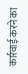कार्रवाई करने का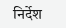निर्देश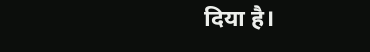दिया है।